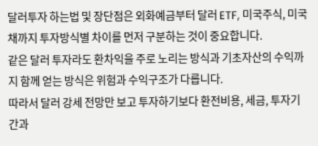달러투자 하는법 및 장단점은 외화예금부터 달러 ETF, 미국주식, 미국채까지 투자방식별 차이를 먼저 구분하는 것이 중요합니다.
같은 달러 투자라도 환차익을 주로 노리는 방식과 기초자산의 수익까지 함께 얻는 방식은 위험과 수익구조가 다릅니다.
따라서 달러 강세 전망만 보고 투자하기보다 환전비용, 세금, 투자기간과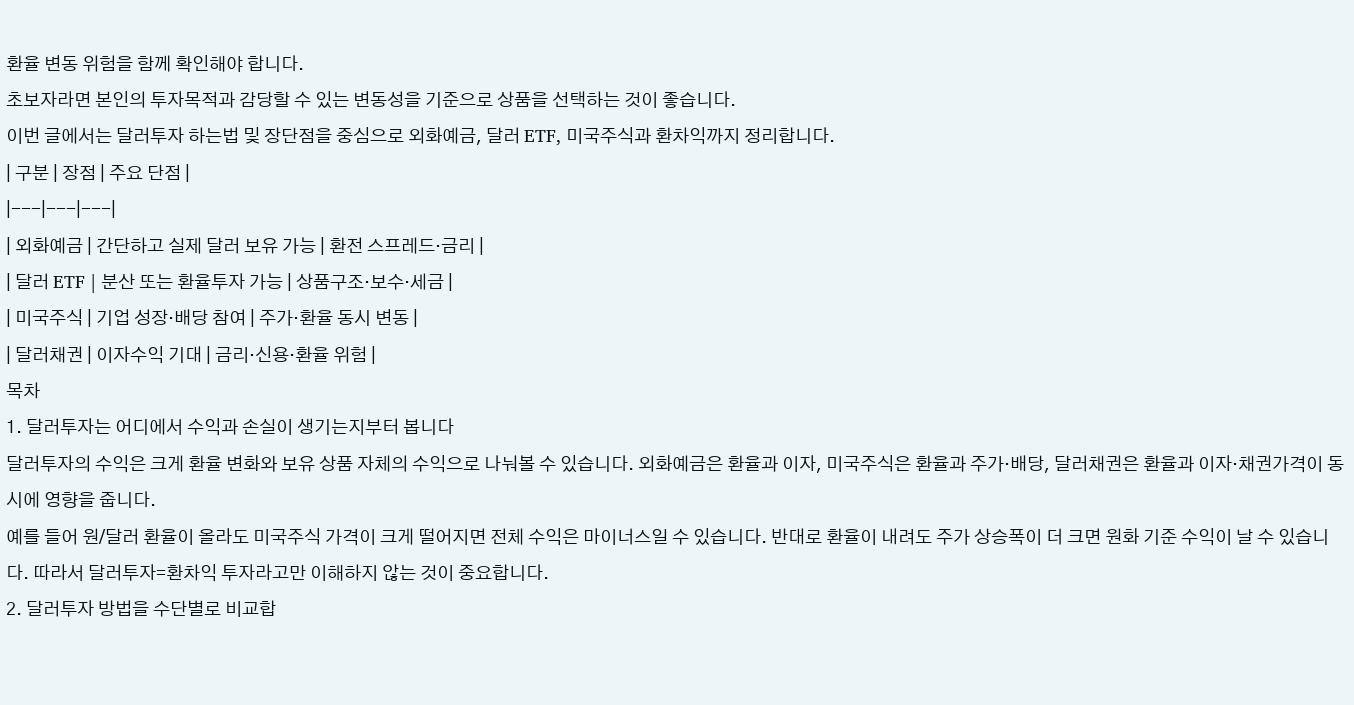환율 변동 위험을 함께 확인해야 합니다.
초보자라면 본인의 투자목적과 감당할 수 있는 변동성을 기준으로 상품을 선택하는 것이 좋습니다.
이번 글에서는 달러투자 하는법 및 장단점을 중심으로 외화예금, 달러 ETF, 미국주식과 환차익까지 정리합니다.
| 구분 | 장점 | 주요 단점 |
|---|---|---|
| 외화예금 | 간단하고 실제 달러 보유 가능 | 환전 스프레드·금리 |
| 달러 ETF | 분산 또는 환율투자 가능 | 상품구조·보수·세금 |
| 미국주식 | 기업 성장·배당 참여 | 주가·환율 동시 변동 |
| 달러채권 | 이자수익 기대 | 금리·신용·환율 위험 |
목차
1. 달러투자는 어디에서 수익과 손실이 생기는지부터 봅니다
달러투자의 수익은 크게 환율 변화와 보유 상품 자체의 수익으로 나눠볼 수 있습니다. 외화예금은 환율과 이자, 미국주식은 환율과 주가·배당, 달러채권은 환율과 이자·채권가격이 동시에 영향을 줍니다.
예를 들어 원/달러 환율이 올라도 미국주식 가격이 크게 떨어지면 전체 수익은 마이너스일 수 있습니다. 반대로 환율이 내려도 주가 상승폭이 더 크면 원화 기준 수익이 날 수 있습니다. 따라서 달러투자=환차익 투자라고만 이해하지 않는 것이 중요합니다.
2. 달러투자 방법을 수단별로 비교합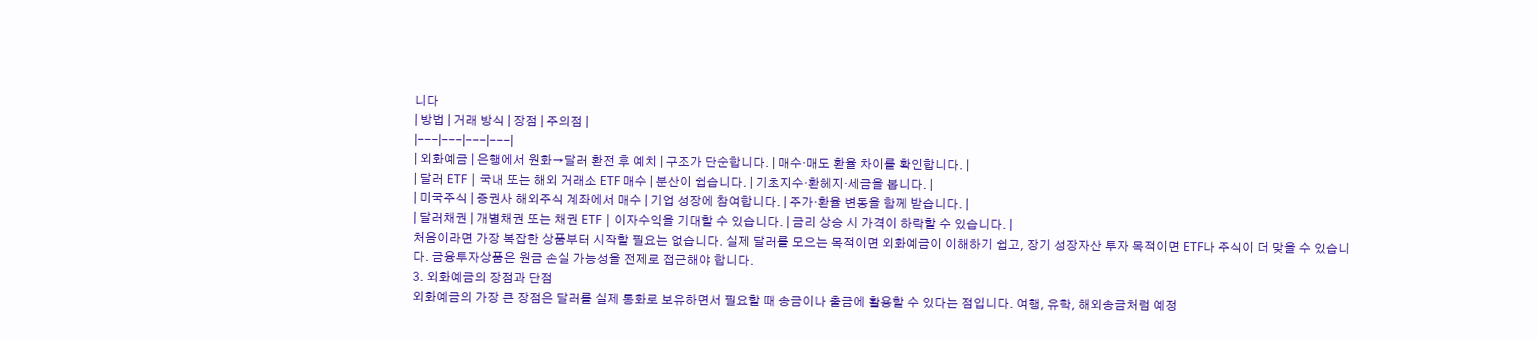니다
| 방법 | 거래 방식 | 장점 | 주의점 |
|---|---|---|---|
| 외화예금 | 은행에서 원화→달러 환전 후 예치 | 구조가 단순합니다. | 매수·매도 환율 차이를 확인합니다. |
| 달러 ETF | 국내 또는 해외 거래소 ETF 매수 | 분산이 쉽습니다. | 기초지수·환헤지·세금을 봅니다. |
| 미국주식 | 증권사 해외주식 계좌에서 매수 | 기업 성장에 참여합니다. | 주가·환율 변동을 함께 받습니다. |
| 달러채권 | 개별채권 또는 채권 ETF | 이자수익을 기대할 수 있습니다. | 금리 상승 시 가격이 하락할 수 있습니다. |
처음이라면 가장 복잡한 상품부터 시작할 필요는 없습니다. 실제 달러를 모으는 목적이면 외화예금이 이해하기 쉽고, 장기 성장자산 투자 목적이면 ETF나 주식이 더 맞을 수 있습니다. 금융투자상품은 원금 손실 가능성을 전제로 접근해야 합니다.
3. 외화예금의 장점과 단점
외화예금의 가장 큰 장점은 달러를 실제 통화로 보유하면서 필요할 때 송금이나 출금에 활용할 수 있다는 점입니다. 여행, 유학, 해외송금처럼 예정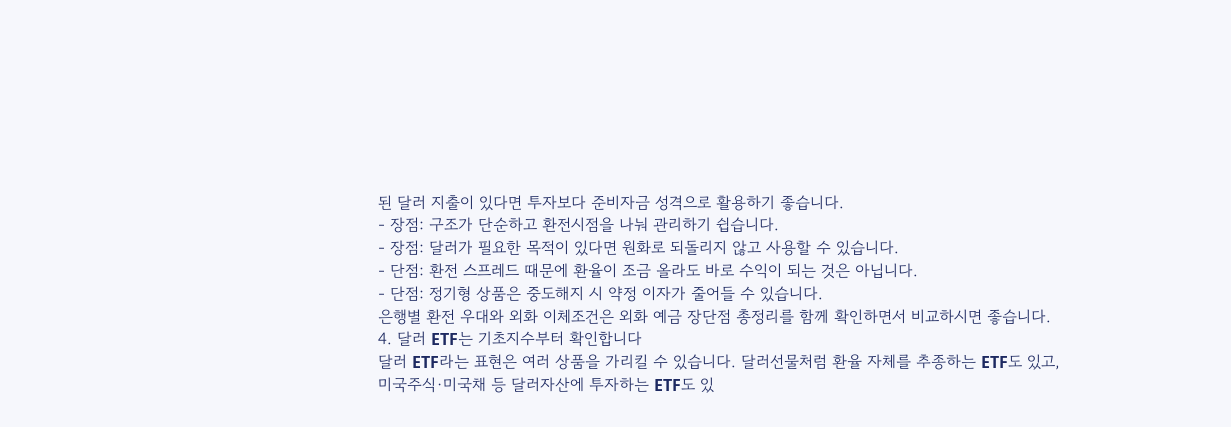된 달러 지출이 있다면 투자보다 준비자금 성격으로 활용하기 좋습니다.
- 장점: 구조가 단순하고 환전시점을 나눠 관리하기 쉽습니다.
- 장점: 달러가 필요한 목적이 있다면 원화로 되돌리지 않고 사용할 수 있습니다.
- 단점: 환전 스프레드 때문에 환율이 조금 올라도 바로 수익이 되는 것은 아닙니다.
- 단점: 정기형 상품은 중도해지 시 약정 이자가 줄어들 수 있습니다.
은행별 환전 우대와 외화 이체조건은 외화 예금 장단점 총정리를 함께 확인하면서 비교하시면 좋습니다.
4. 달러 ETF는 기초지수부터 확인합니다
달러 ETF라는 표현은 여러 상품을 가리킬 수 있습니다. 달러선물처럼 환율 자체를 추종하는 ETF도 있고, 미국주식·미국채 등 달러자산에 투자하는 ETF도 있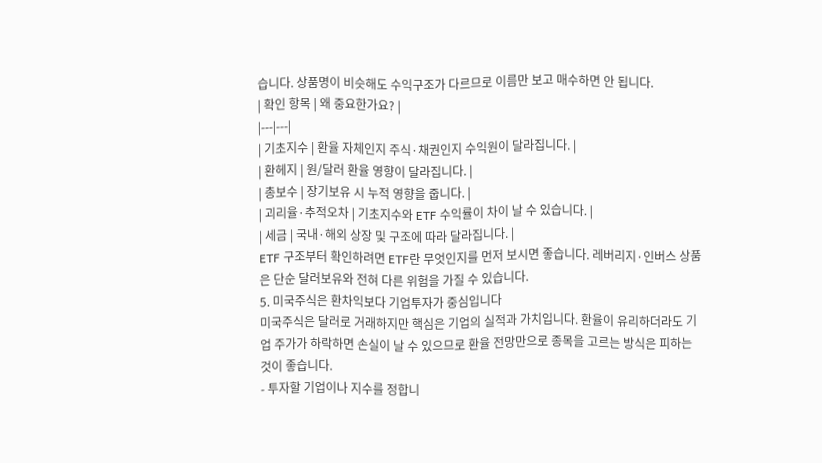습니다. 상품명이 비슷해도 수익구조가 다르므로 이름만 보고 매수하면 안 됩니다.
| 확인 항목 | 왜 중요한가요? |
|---|---|
| 기초지수 | 환율 자체인지 주식·채권인지 수익원이 달라집니다. |
| 환헤지 | 원/달러 환율 영향이 달라집니다. |
| 총보수 | 장기보유 시 누적 영향을 줍니다. |
| 괴리율·추적오차 | 기초지수와 ETF 수익률이 차이 날 수 있습니다. |
| 세금 | 국내·해외 상장 및 구조에 따라 달라집니다. |
ETF 구조부터 확인하려면 ETF란 무엇인지를 먼저 보시면 좋습니다. 레버리지·인버스 상품은 단순 달러보유와 전혀 다른 위험을 가질 수 있습니다.
5. 미국주식은 환차익보다 기업투자가 중심입니다
미국주식은 달러로 거래하지만 핵심은 기업의 실적과 가치입니다. 환율이 유리하더라도 기업 주가가 하락하면 손실이 날 수 있으므로 환율 전망만으로 종목을 고르는 방식은 피하는 것이 좋습니다.
- 투자할 기업이나 지수를 정합니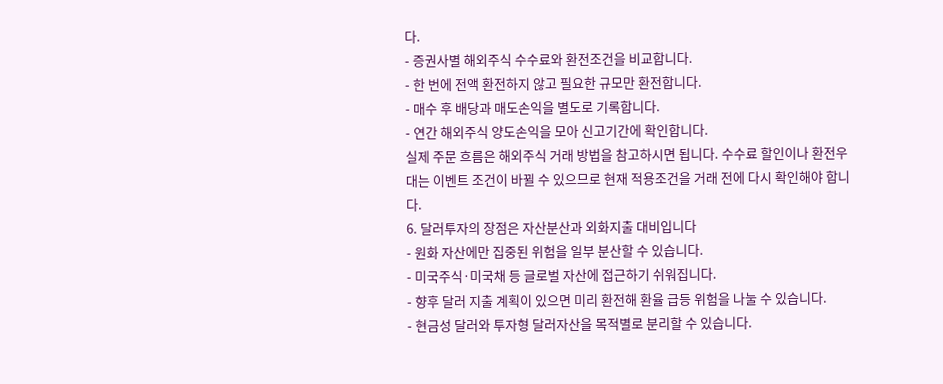다.
- 증권사별 해외주식 수수료와 환전조건을 비교합니다.
- 한 번에 전액 환전하지 않고 필요한 규모만 환전합니다.
- 매수 후 배당과 매도손익을 별도로 기록합니다.
- 연간 해외주식 양도손익을 모아 신고기간에 확인합니다.
실제 주문 흐름은 해외주식 거래 방법을 참고하시면 됩니다. 수수료 할인이나 환전우대는 이벤트 조건이 바뀔 수 있으므로 현재 적용조건을 거래 전에 다시 확인해야 합니다.
6. 달러투자의 장점은 자산분산과 외화지출 대비입니다
- 원화 자산에만 집중된 위험을 일부 분산할 수 있습니다.
- 미국주식·미국채 등 글로벌 자산에 접근하기 쉬워집니다.
- 향후 달러 지출 계획이 있으면 미리 환전해 환율 급등 위험을 나눌 수 있습니다.
- 현금성 달러와 투자형 달러자산을 목적별로 분리할 수 있습니다.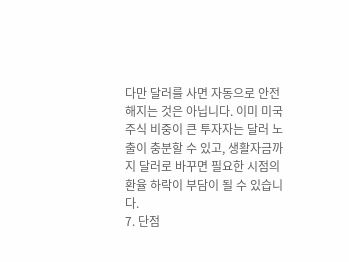다만 달러를 사면 자동으로 안전해지는 것은 아닙니다. 이미 미국주식 비중이 큰 투자자는 달러 노출이 충분할 수 있고, 생활자금까지 달러로 바꾸면 필요한 시점의 환율 하락이 부담이 될 수 있습니다.
7. 단점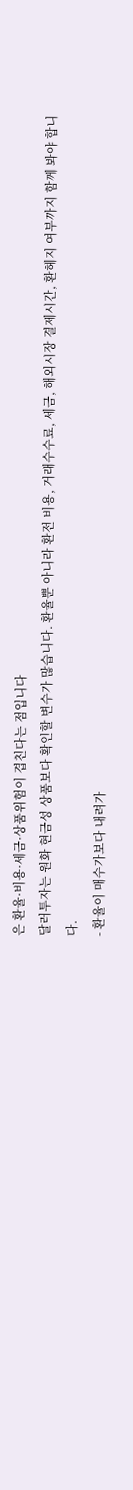은 환율·비용·세금·상품위험이 겹친다는 점입니다
달러투자는 원화 현금성 상품보다 확인할 변수가 많습니다. 환율뿐 아니라 환전 비용, 거래수수료, 세금, 해외시장 결제시간, 환헤지 여부까지 함께 봐야 합니다.
- 환율이 매수가보다 내려가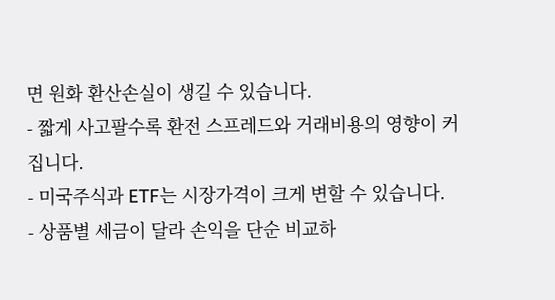면 원화 환산손실이 생길 수 있습니다.
- 짧게 사고팔수록 환전 스프레드와 거래비용의 영향이 커집니다.
- 미국주식과 ETF는 시장가격이 크게 변할 수 있습니다.
- 상품별 세금이 달라 손익을 단순 비교하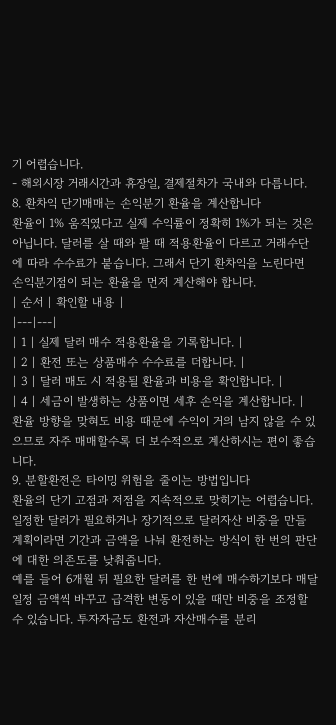기 어렵습니다.
- 해외시장 거래시간과 휴장일, 결제절차가 국내와 다릅니다.
8. 환차익 단기매매는 손익분기 환율을 계산합니다
환율이 1% 움직였다고 실제 수익률이 정확히 1%가 되는 것은 아닙니다. 달러를 살 때와 팔 때 적용환율이 다르고 거래수단에 따라 수수료가 붙습니다. 그래서 단기 환차익을 노린다면 손익분기점이 되는 환율을 먼저 계산해야 합니다.
| 순서 | 확인할 내용 |
|---|---|
| 1 | 실제 달러 매수 적용환율을 기록합니다. |
| 2 | 환전 또는 상품매수 수수료를 더합니다. |
| 3 | 달러 매도 시 적용될 환율과 비용을 확인합니다. |
| 4 | 세금이 발생하는 상품이면 세후 손익을 계산합니다. |
환율 방향을 맞혀도 비용 때문에 수익이 거의 남지 않을 수 있으므로 자주 매매할수록 더 보수적으로 계산하시는 편이 좋습니다.
9. 분할환전은 타이밍 위험을 줄이는 방법입니다
환율의 단기 고점과 저점을 지속적으로 맞히기는 어렵습니다. 일정한 달러가 필요하거나 장기적으로 달러자산 비중을 만들 계획이라면 기간과 금액을 나눠 환전하는 방식이 한 번의 판단에 대한 의존도를 낮춰줍니다.
예를 들어 6개월 뒤 필요한 달러를 한 번에 매수하기보다 매달 일정 금액씩 바꾸고 급격한 변동이 있을 때만 비중을 조정할 수 있습니다. 투자자금도 환전과 자산매수를 분리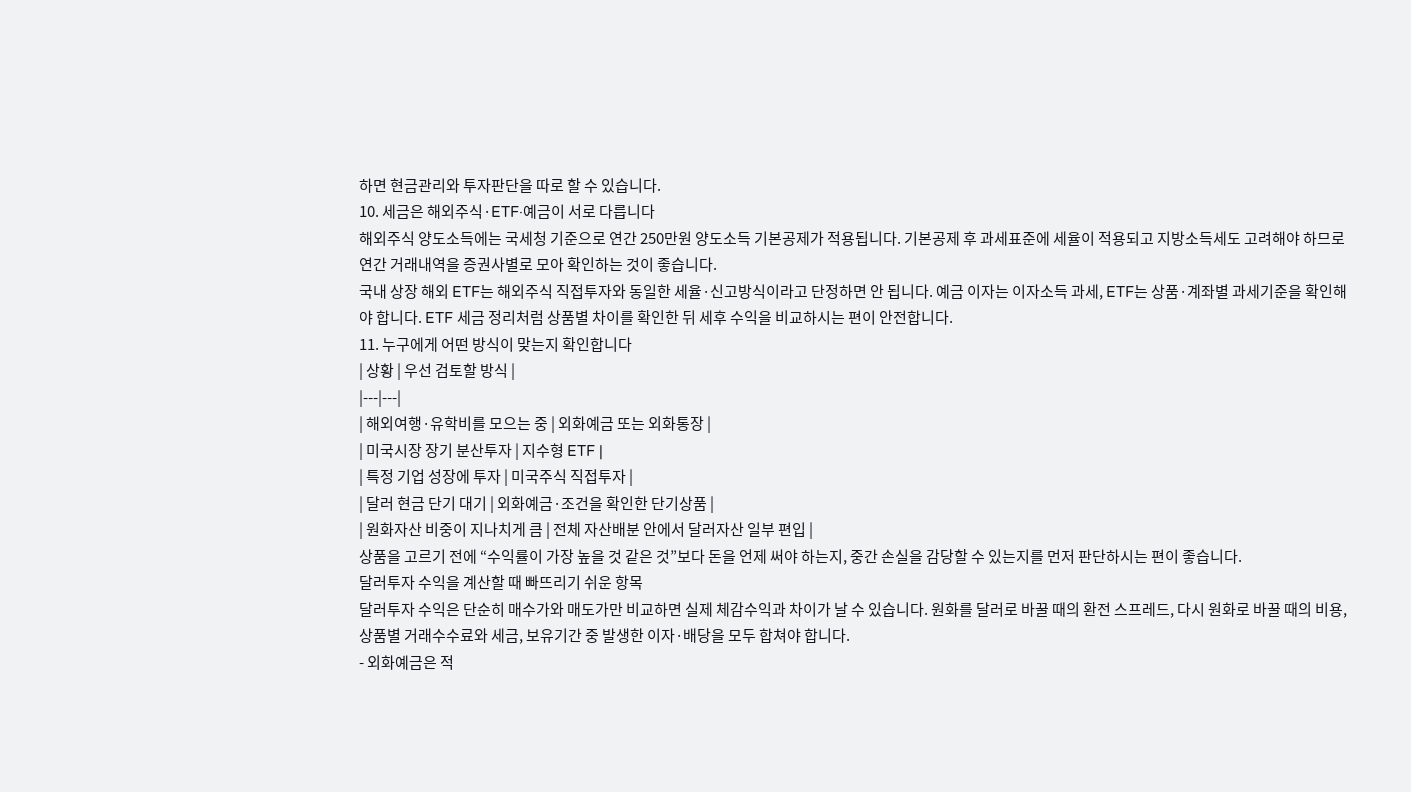하면 현금관리와 투자판단을 따로 할 수 있습니다.
10. 세금은 해외주식·ETF·예금이 서로 다릅니다
해외주식 양도소득에는 국세청 기준으로 연간 250만원 양도소득 기본공제가 적용됩니다. 기본공제 후 과세표준에 세율이 적용되고 지방소득세도 고려해야 하므로 연간 거래내역을 증권사별로 모아 확인하는 것이 좋습니다.
국내 상장 해외 ETF는 해외주식 직접투자와 동일한 세율·신고방식이라고 단정하면 안 됩니다. 예금 이자는 이자소득 과세, ETF는 상품·계좌별 과세기준을 확인해야 합니다. ETF 세금 정리처럼 상품별 차이를 확인한 뒤 세후 수익을 비교하시는 편이 안전합니다.
11. 누구에게 어떤 방식이 맞는지 확인합니다
| 상황 | 우선 검토할 방식 |
|---|---|
| 해외여행·유학비를 모으는 중 | 외화예금 또는 외화통장 |
| 미국시장 장기 분산투자 | 지수형 ETF |
| 특정 기업 성장에 투자 | 미국주식 직접투자 |
| 달러 현금 단기 대기 | 외화예금·조건을 확인한 단기상품 |
| 원화자산 비중이 지나치게 큼 | 전체 자산배분 안에서 달러자산 일부 편입 |
상품을 고르기 전에 “수익률이 가장 높을 것 같은 것”보다 돈을 언제 써야 하는지, 중간 손실을 감당할 수 있는지를 먼저 판단하시는 편이 좋습니다.
달러투자 수익을 계산할 때 빠뜨리기 쉬운 항목
달러투자 수익은 단순히 매수가와 매도가만 비교하면 실제 체감수익과 차이가 날 수 있습니다. 원화를 달러로 바꿀 때의 환전 스프레드, 다시 원화로 바꿀 때의 비용, 상품별 거래수수료와 세금, 보유기간 중 발생한 이자·배당을 모두 합쳐야 합니다.
- 외화예금은 적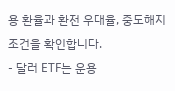용 환율과 환전 우대율, 중도해지 조건을 확인합니다.
- 달러 ETF는 운용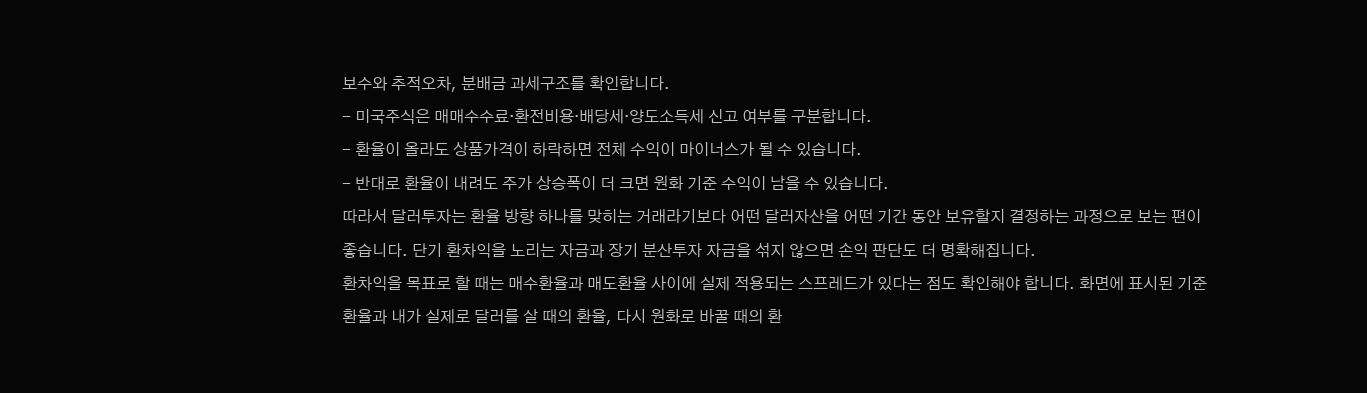보수와 추적오차, 분배금 과세구조를 확인합니다.
- 미국주식은 매매수수료·환전비용·배당세·양도소득세 신고 여부를 구분합니다.
- 환율이 올라도 상품가격이 하락하면 전체 수익이 마이너스가 될 수 있습니다.
- 반대로 환율이 내려도 주가 상승폭이 더 크면 원화 기준 수익이 남을 수 있습니다.
따라서 달러투자는 환율 방향 하나를 맞히는 거래라기보다 어떤 달러자산을 어떤 기간 동안 보유할지 결정하는 과정으로 보는 편이 좋습니다. 단기 환차익을 노리는 자금과 장기 분산투자 자금을 섞지 않으면 손익 판단도 더 명확해집니다.
환차익을 목표로 할 때는 매수환율과 매도환율 사이에 실제 적용되는 스프레드가 있다는 점도 확인해야 합니다. 화면에 표시된 기준환율과 내가 실제로 달러를 살 때의 환율, 다시 원화로 바꿀 때의 환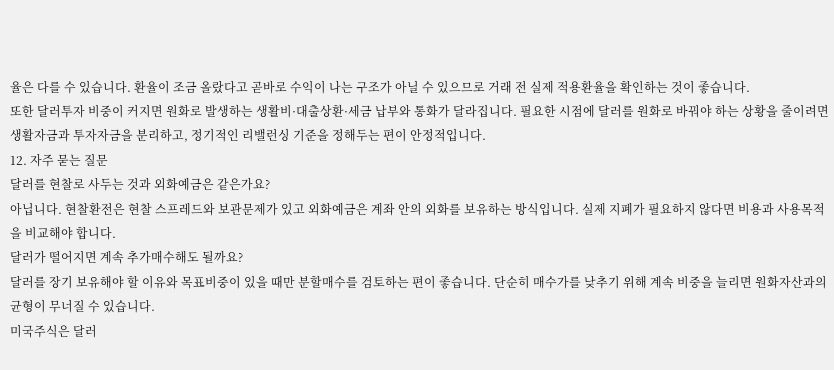율은 다를 수 있습니다. 환율이 조금 올랐다고 곧바로 수익이 나는 구조가 아닐 수 있으므로 거래 전 실제 적용환율을 확인하는 것이 좋습니다.
또한 달러투자 비중이 커지면 원화로 발생하는 생활비·대출상환·세금 납부와 통화가 달라집니다. 필요한 시점에 달러를 원화로 바꿔야 하는 상황을 줄이려면 생활자금과 투자자금을 분리하고, 정기적인 리밸런싱 기준을 정해두는 편이 안정적입니다.
12. 자주 묻는 질문
달러를 현찰로 사두는 것과 외화예금은 같은가요?
아닙니다. 현찰환전은 현찰 스프레드와 보관문제가 있고 외화예금은 계좌 안의 외화를 보유하는 방식입니다. 실제 지폐가 필요하지 않다면 비용과 사용목적을 비교해야 합니다.
달러가 떨어지면 계속 추가매수해도 될까요?
달러를 장기 보유해야 할 이유와 목표비중이 있을 때만 분할매수를 검토하는 편이 좋습니다. 단순히 매수가를 낮추기 위해 계속 비중을 늘리면 원화자산과의 균형이 무너질 수 있습니다.
미국주식은 달러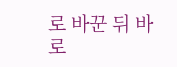로 바꾼 뒤 바로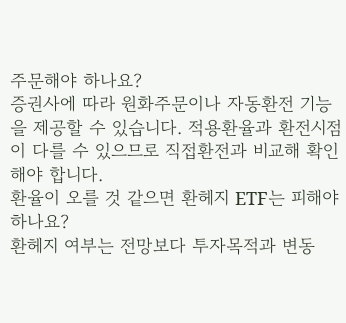주문해야 하나요?
증권사에 따라 원화주문이나 자동환전 기능을 제공할 수 있습니다. 적용환율과 환전시점이 다를 수 있으므로 직접환전과 비교해 확인해야 합니다.
환율이 오를 것 같으면 환헤지 ETF는 피해야 하나요?
환헤지 여부는 전망보다 투자목적과 변동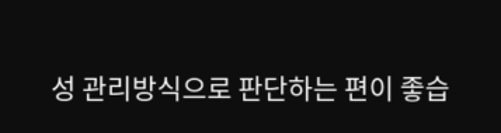성 관리방식으로 판단하는 편이 좋습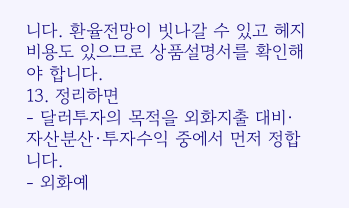니다. 환율전망이 빗나갈 수 있고 헤지비용도 있으므로 상품설명서를 확인해야 합니다.
13. 정리하면
- 달러투자의 목적을 외화지출 대비·자산분산·투자수익 중에서 먼저 정합니다.
- 외화예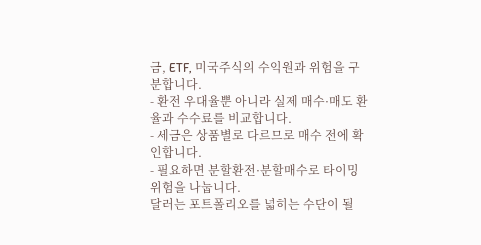금, ETF, 미국주식의 수익원과 위험을 구분합니다.
- 환전 우대율뿐 아니라 실제 매수·매도 환율과 수수료를 비교합니다.
- 세금은 상품별로 다르므로 매수 전에 확인합니다.
- 필요하면 분할환전·분할매수로 타이밍 위험을 나눕니다.
달러는 포트폴리오를 넓히는 수단이 될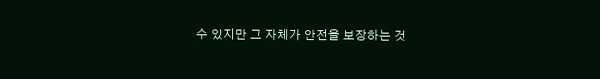수 있지만 그 자체가 안전을 보장하는 것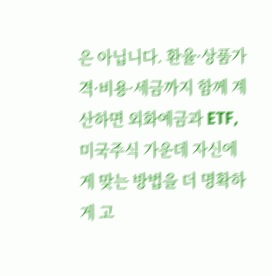은 아닙니다. 환율·상품가격·비용·세금까지 함께 계산하면 외화예금과 ETF, 미국주식 가운데 자신에게 맞는 방법을 더 명확하게 고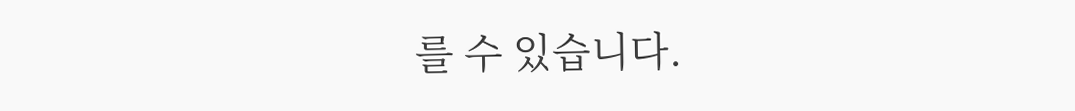를 수 있습니다.